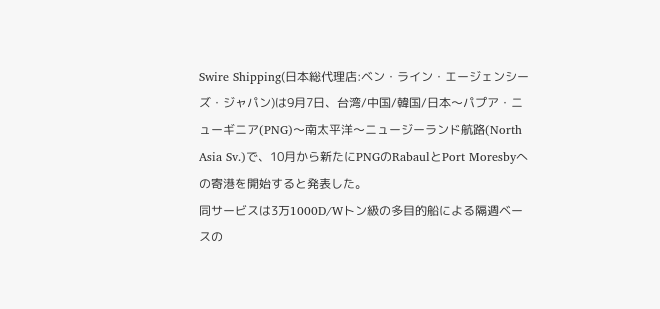Swire Shipping(日本総代理店:ベン・ライン・エージェンシーズ・ジャパン)は9月7日、台湾/中国/韓国/日本〜パプア・ニューギニア(PNG)〜南太平洋〜ニュージーランド航路(North Asia Sv.)で、10月から新たにPNGのRabaulとPort Moresbyへの寄港を開始すると発表した。
同サービスは3万1000D/Wトン級の多目的船による隔週ベースの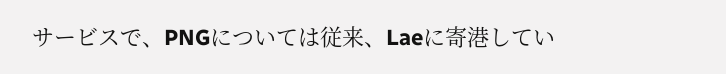サービスで、PNGについては従来、Laeに寄港してい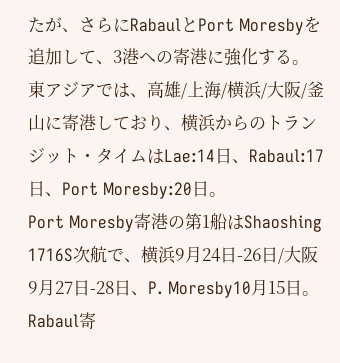たが、さらにRabaulとPort Moresbyを追加して、3港への寄港に強化する。
東アジアでは、高雄/上海/横浜/大阪/釜山に寄港しており、横浜からのトランジット・タイムはLae:14日、Rabaul:17日、Port Moresby:20日。
Port Moresby寄港の第1船はShaoshing 1716S次航で、横浜9月24日-26日/大阪9月27日-28日、P. Moresby10月15日。
Rabaul寄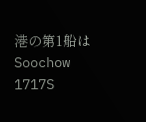港の第1船はSoochow 1717S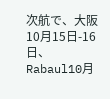次航で、大阪10月15日-16日、Rabaul10月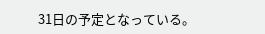31日の予定となっている。